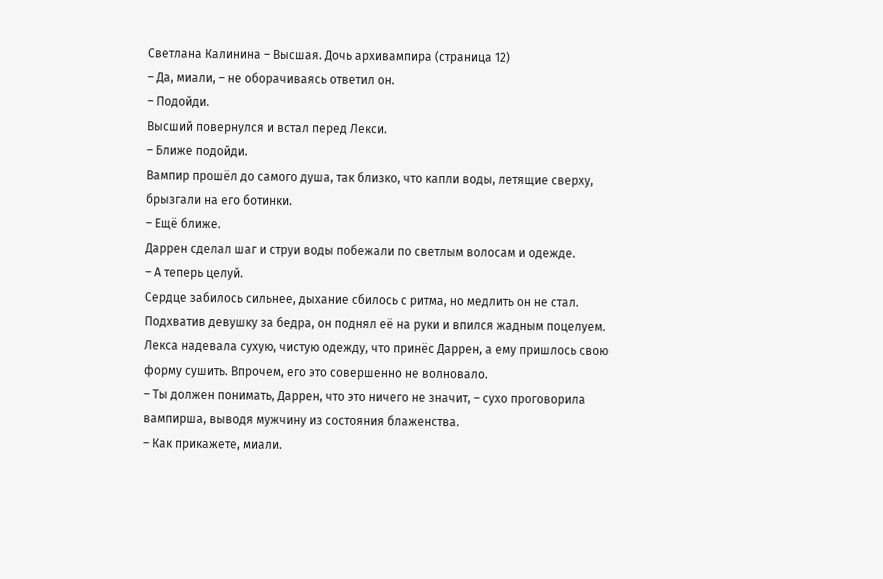Светлана Калинина – Высшая. Дочь архивампира (страница 12)
– Да, миали, – не оборачиваясь ответил он.
– Подойди.
Высший повернулся и встал перед Лекси.
– Ближе подойди.
Вампир прошёл до самого душа, так близко, что капли воды, летящие сверху, брызгали на его ботинки.
– Ещё ближе.
Даррен сделал шаг и струи воды побежали по светлым волосам и одежде.
– А теперь целуй.
Сердце забилось сильнее, дыхание сбилось с ритма, но медлить он не стал. Подхватив девушку за бедра, он поднял её на руки и впился жадным поцелуем.
Лекса надевала сухую, чистую одежду, что принёс Даррен, а ему пришлось свою форму сушить. Впрочем, его это совершенно не волновало.
– Ты должен понимать, Даррен, что это ничего не значит, – сухо проговорила вампирша, выводя мужчину из состояния блаженства.
– Как прикажете, миали.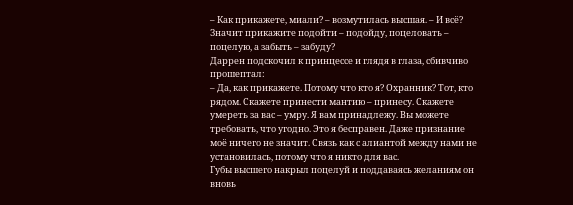– Как прикажете, миали? – возмутилась высшая. – И всё? Значит прикажите подойти – подойду, поцеловать – поцелую, а забыть – забуду?
Даррен подскочил к принцессе и глядя в глаза, сбивчиво прошептал:
– Да, как прикажете. Потому что кто я? Охранник? Тот, кто рядом. Скажете принести мантию – принесу. Скажете умереть за вас – умру. Я вам принадлежу. Вы можете требовать, что угодно. Это я бесправен. Даже признание моё ничего не значит. Связь как с алиантой между нами не установилась, потому что я никто для вас.
Губы высшего накрыл поцелуй и поддаваясь желаниям он вновь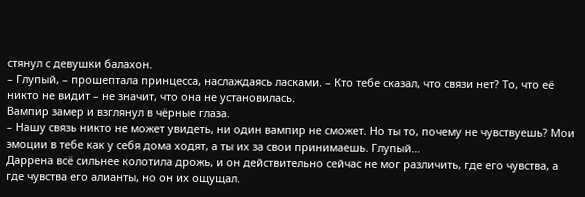стянул с девушки балахон.
– Глупый, – прошептала принцесса, наслаждаясь ласками. – Кто тебе сказал, что связи нет? То, что её никто не видит – не значит, что она не установилась.
Вампир замер и взглянул в чёрные глаза.
– Нашу связь никто не может увидеть, ни один вампир не сможет. Но ты то, почему не чувствуешь? Мои эмоции в тебе как у себя дома ходят, а ты их за свои принимаешь. Глупый…
Даррена всё сильнее колотила дрожь, и он действительно сейчас не мог различить, где его чувства, а где чувства его алианты, но он их ощущал.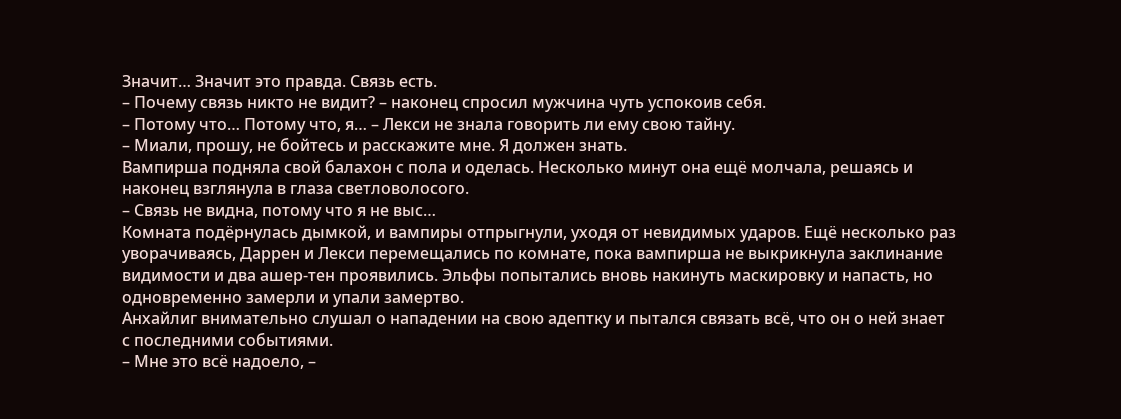Значит… Значит это правда. Связь есть.
– Почему связь никто не видит? – наконец спросил мужчина чуть успокоив себя.
– Потому что… Потому что, я… – Лекси не знала говорить ли ему свою тайну.
– Миали, прошу, не бойтесь и расскажите мне. Я должен знать.
Вампирша подняла свой балахон с пола и оделась. Несколько минут она ещё молчала, решаясь и наконец взглянула в глаза светловолосого.
– Связь не видна, потому что я не выс…
Комната подёрнулась дымкой, и вампиры отпрыгнули, уходя от невидимых ударов. Ещё несколько раз уворачиваясь, Даррен и Лекси перемещались по комнате, пока вампирша не выкрикнула заклинание видимости и два ашер-тен проявились. Эльфы попытались вновь накинуть маскировку и напасть, но одновременно замерли и упали замертво.
Анхайлиг внимательно слушал о нападении на свою адептку и пытался связать всё, что он о ней знает с последними событиями.
– Мне это всё надоело, –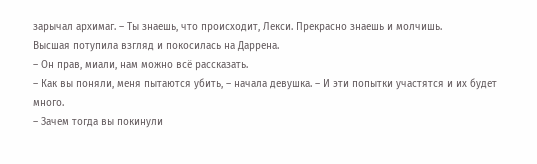зарычал архимаг. – Ты знаешь, что происходит, Лекси. Прекрасно знаешь и молчишь.
Высшая потупила взгляд и покосилась на Даррена.
– Он прав, миали, нам можно всё рассказать.
– Как вы поняли, меня пытаются убить, – начала девушка. – И эти попытки участятся и их будет много.
– Зачем тогда вы покинули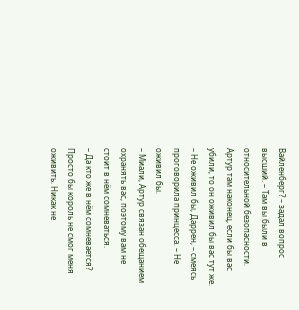Вайленберг? – задал вопрос высший. – Там вы были в относительной безопасности. Артур там наконец, если бы вас убили, то он оживил бы вас тут же.
– Не оживил бы, Даррен, – смеясь проговорила принцесса. – Не оживил бы.
– Миали, Артур связан обещанием охранять вас, поэтому вам не стоит в нём сомневаться.
– Да кто же в нём сомневается? Просто бы король не смог меня оживить. Никак не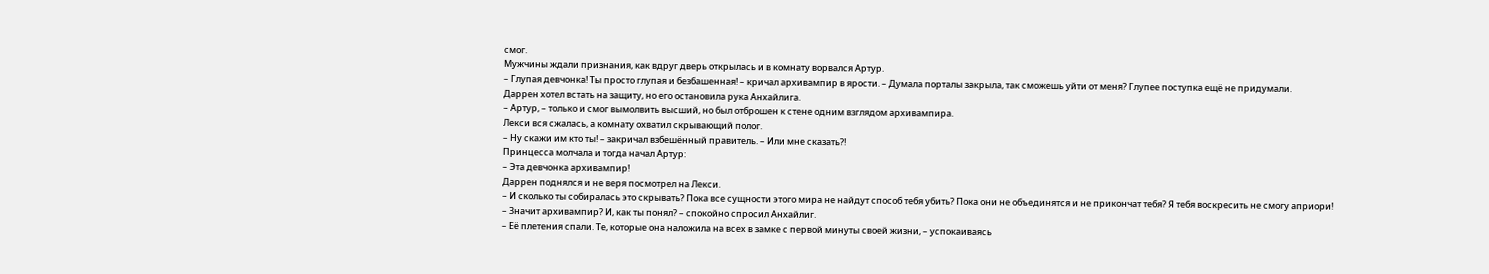смог.
Мужчины ждали признания, как вдруг дверь открылась и в комнату ворвался Артур.
– Глупая девчонка! Ты просто глупая и безбашенная! – кричал архивампир в ярости. – Думала порталы закрыла, так сможешь уйти от меня? Глупее поступка ещё не придумали.
Даррен хотел встать на защиту, но его остановила рука Анхайлига.
– Артур, – только и смог вымолвить высший, но был отброшен к стене одним взглядом архивампира.
Лекси вся сжалась, а комнату охватил скрывающий полог.
– Ну скажи им кто ты! – закричал взбешённый правитель. – Или мне сказать?!
Принцесса молчала и тогда начал Артур:
– Эта девчонка архивампир!
Даррен поднялся и не веря посмотрел на Лекси.
– И сколько ты собиралась это скрывать? Пока все сущности этого мира не найдут способ тебя убить? Пока они не объединятся и не прикончат тебя? Я тебя воскресить не смогу априори!
– Значит архивампир? И, как ты понял? – спокойно спросил Анхайлиг.
– Её плетения спали. Те, которые она наложила на всех в замке с первой минуты своей жизни, – успокаиваясь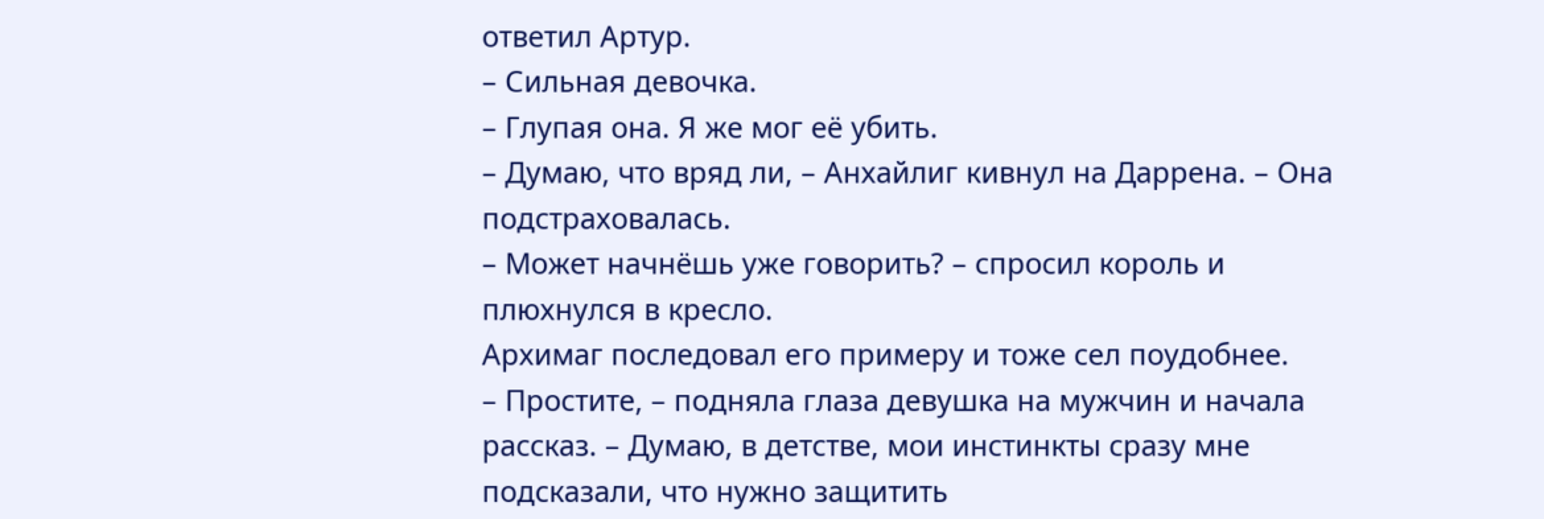ответил Артур.
– Сильная девочка.
– Глупая она. Я же мог её убить.
– Думаю, что вряд ли, – Анхайлиг кивнул на Даррена. – Она подстраховалась.
– Может начнёшь уже говорить? – спросил король и плюхнулся в кресло.
Архимаг последовал его примеру и тоже сел поудобнее.
– Простите, – подняла глаза девушка на мужчин и начала рассказ. – Думаю, в детстве, мои инстинкты сразу мне подсказали, что нужно защитить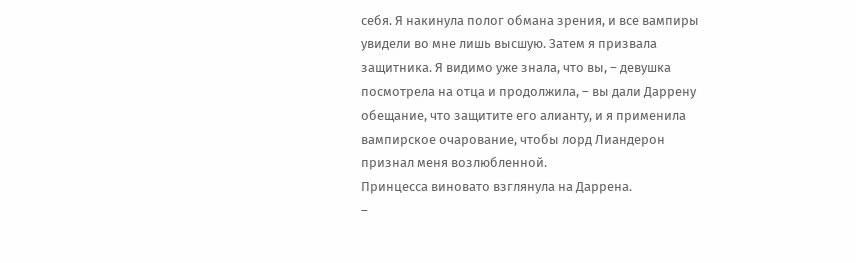себя. Я накинула полог обмана зрения, и все вампиры увидели во мне лишь высшую. Затем я призвала защитника. Я видимо уже знала, что вы, – девушка посмотрела на отца и продолжила, – вы дали Даррену обещание, что защитите его алианту, и я применила вампирское очарование, чтобы лорд Лиандерон признал меня возлюбленной.
Принцесса виновато взглянула на Даррена.
–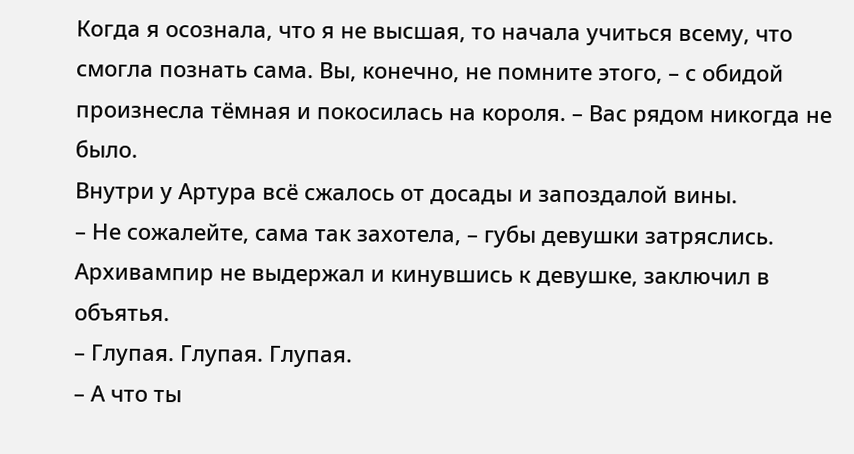Когда я осознала, что я не высшая, то начала учиться всему, что смогла познать сама. Вы, конечно, не помните этого, – с обидой произнесла тёмная и покосилась на короля. – Вас рядом никогда не было.
Внутри у Артура всё сжалось от досады и запоздалой вины.
– Не сожалейте, сама так захотела, – губы девушки затряслись.
Архивампир не выдержал и кинувшись к девушке, заключил в объятья.
– Глупая. Глупая. Глупая.
– А что ты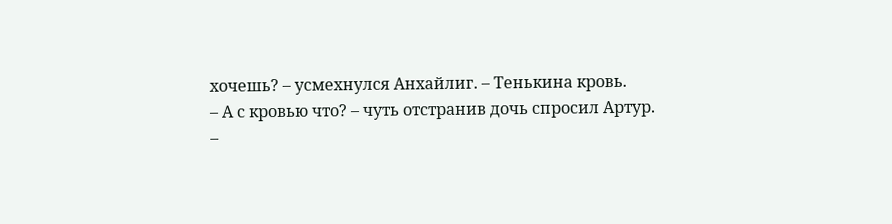хочешь? – усмехнулся Анхайлиг. – Тенькина кровь.
– А с кровью что? – чуть отстранив дочь спросил Артур.
–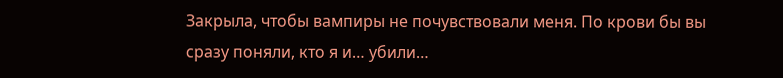Закрыла, чтобы вампиры не почувствовали меня. По крови бы вы сразу поняли, кто я и… убили…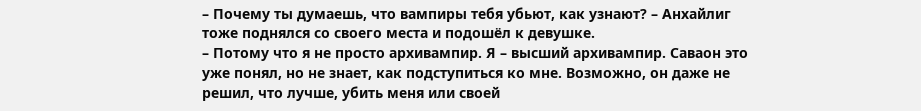– Почему ты думаешь, что вампиры тебя убьют, как узнают? – Анхайлиг тоже поднялся со своего места и подошёл к девушке.
– Потому что я не просто архивампир. Я – высший архивампир. Саваон это уже понял, но не знает, как подступиться ко мне. Возможно, он даже не решил, что лучше, убить меня или своей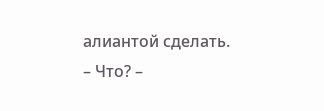алиантой сделать.
– Что? –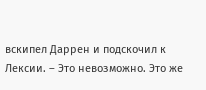вскипел Даррен и подскочил к Лексии. – Это невозможно. Это же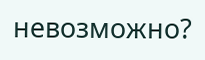невозможно?